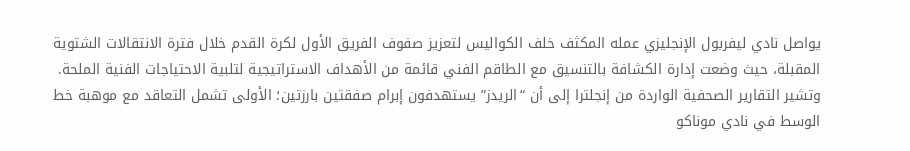يواصل نادي ليفربول الإنجليزي عمله المكثف خلف الكواليس لتعزيز صفوف الفريق الأول لكرة القدم خلال فترة الانتقالات الشتوية المقبلة، حيث وضعت إدارة الكشافة بالتنسيق مع الطاقم الفني قائمة من الأهداف الاستراتيجية لتلبية الاحتياجات الفنية الملحة.
وتشير التقارير الصحفية الواردة من إنجلترا إلى أن “الريدز” يستهدفون إبرام صفقتين بارزتين؛ الأولى تشمل التعاقد مع موهبة خط الوسط في نادي موناكو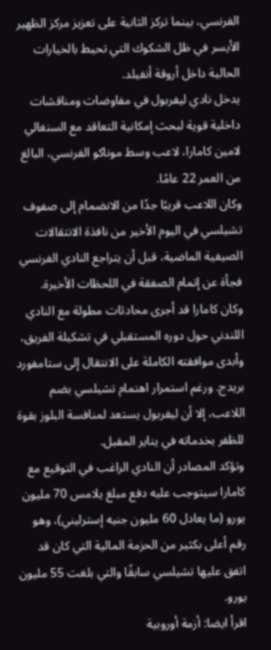الفرنسي، بينما تركز الثانية على تعزيز مركز الظهير الأيسر في ظل الشكوك التي تحيط بالخيارات الحالية داخل أروقة أنفيلد.
يدخل نادي ليفربول في مفاوضات ومناقشات داخلية قوية لبحث إمكانية التعاقد مع السنغالي لامين كامارا، لاعب وسط موناكو الفرنسي، البالغ من العمر 22 عامًا.
وكان اللاعب قريبًا جدًا من الانضمام إلى صفوف تشيلسي في اليوم الأخير من نافذة الانتقالات الصيفية الماضية، قبل أن يتراجع النادي الفرنسي فجأة عن إتمام الصفقة في اللحظات الأخيرة.
وكان كامارا قد أجرى محادثات مطولة مع النادي اللندني حول دوره المستقبلي في تشكيلة الفريق، وأبدى موافقته الكاملة على الانتقال إلى ستامفورد بريدج. ورغم استمرار اهتمام تشيلسي بضم اللاعب، إلا أن ليفربول يستعد لمنافسة البلوز بقوة للظفر بخدماته في يناير المقبل.
وتؤكد المصادر أن النادي الراغب في التوقيع مع كامارا سيتوجب عليه دفع مبلغ يلامس 70 مليون يورو (ما يعادل 60 مليون جنيه إسترليني)، وهو رقم أعلى بكثير من الحزمة المالية التي كان قد اتفق عليها تشيلسي سابقًا والتي بلغت 55 مليون يورو.
اقرأ ايضا: أزمة أوروبية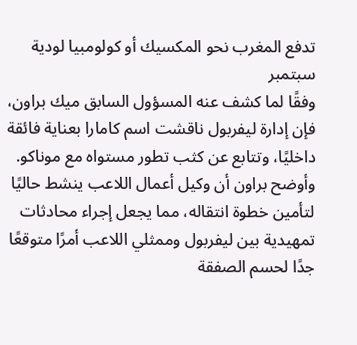تدفع المغرب نحو المكسيك أو كولومبيا لودية سبتمبر
وفقًا لما كشف عنه المسؤول السابق ميك براون، فإن إدارة ليفربول ناقشت اسم كامارا بعناية فائقة داخليًا، وتتابع عن كثب تطور مستواه مع موناكو.
وأوضح براون أن وكيل أعمال اللاعب ينشط حاليًا لتأمين خطوة انتقاله، مما يجعل إجراء محادثات تمهيدية بين ليفربول وممثلي اللاعب أمرًا متوقعًا جدًا لحسم الصفقة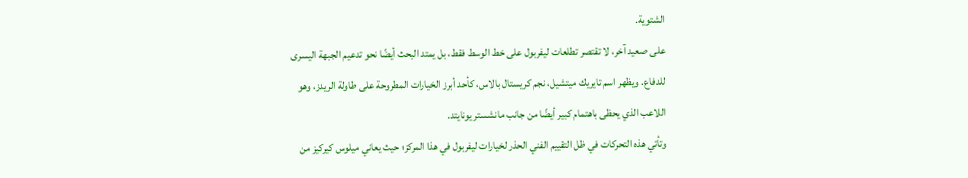الشتوية.
على صعيد آخر، لا تقتصر تطلعات ليفربول على خط الوسط فقط، بل يمتد البحث أيضًا نحو تدعيم الجبهة اليسرى للدفاع. ويظهر اسم تايريك ميتشيل، نجم كريستال بالاس، كأحد أبرز الخيارات المطروحة على طاولة الريدز، وهو اللاعب الذي يحظى باهتمام كبير أيضًا من جانب مانشستر يونايتد.
وتأتي هذه التحركات في ظل التقييم الفني الحذر لخيارات ليفربول في هذا المركز؛ حيث يعاني ميلوس كيركيز من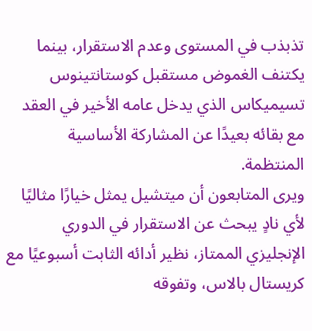تذبذب في المستوى وعدم الاستقرار، بينما يكتنف الغموض مستقبل كوستانتينوس تسيميكاس الذي يدخل عامه الأخير في العقد مع بقائه بعيدًا عن المشاركة الأساسية المنتظمة.
ويرى المتابعون أن ميتشيل يمثل خيارًا مثاليًا لأي نادٍ يبحث عن الاستقرار في الدوري الإنجليزي الممتاز، نظير أدائه الثابت أسبوعيًا مع كريستال بالاس، وتفوقه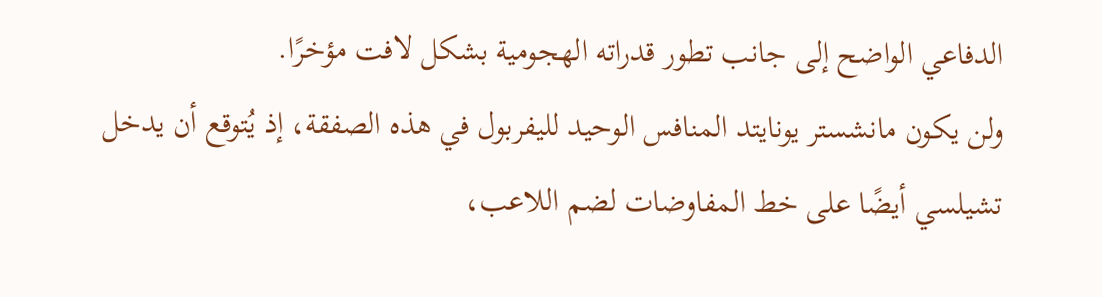الدفاعي الواضح إلى جانب تطور قدراته الهجومية بشكل لافت مؤخرًا.
ولن يكون مانشستر يونايتد المنافس الوحيد لليفربول في هذه الصفقة، إذ يُتوقع أن يدخل تشيلسي أيضًا على خط المفاوضات لضم اللاعب،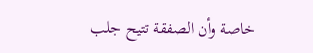خاصة وأن الصفقة تتيح جلب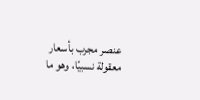عنصر مجرب بأسعار معقولة نسبيًا، وهو ما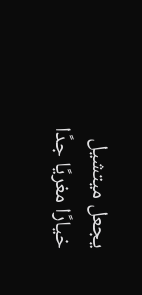يجعل ميتشيل خيارًا مغريًا جدًا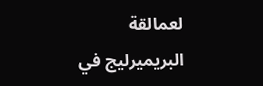لعمالقة البريميرليج في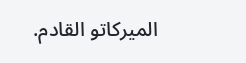الميركاتو القادم.